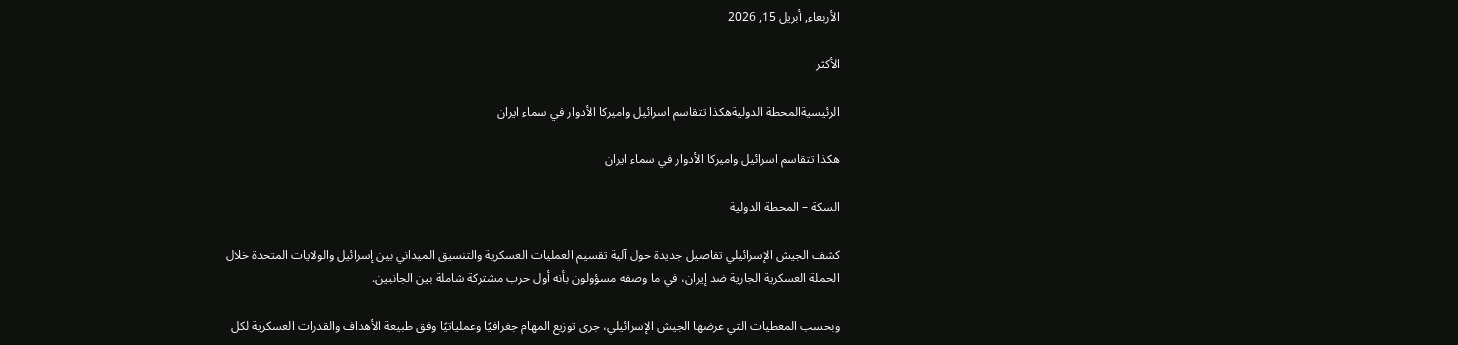الأربعاء, أبريل 15, 2026

الأكثر

الرئيسيةالمحطة الدوليةهكذا تتقاسم اسرائيل واميركا الأدوار في سماء ايران

هكذا تتقاسم اسرائيل واميركا الأدوار في سماء ايران

السكة – المحطة الدولية

كشف الجيش الإسرائيلي تفاصيل جديدة حول آلية تقسيم العمليات العسكرية والتنسيق الميداني بين إسرائيل والولايات المتحدة خلال الحملة العسكرية الجارية ضد إيران، في ما وصفه مسؤولون بأنه أول حرب مشتركة شاملة بين الجانبين.

وبحسب المعطيات التي عرضها الجيش الإسرائيلي، جرى توزيع المهام جغرافيًا وعملياتيًا وفق طبيعة الأهداف والقدرات العسكرية لكل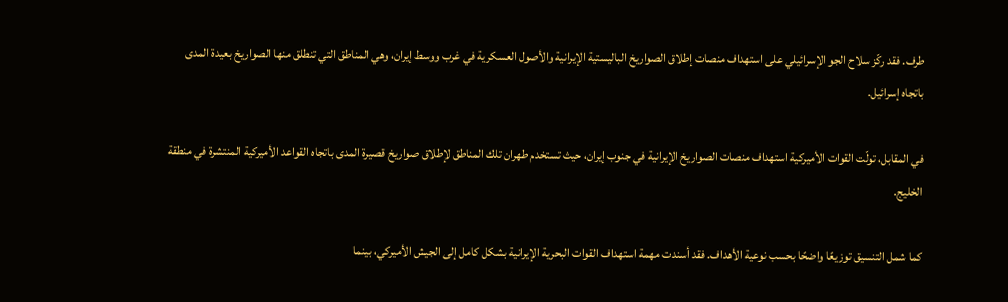طرف. فقد ركّز سلاح الجو الإسرائيلي على استهداف منصات إطلاق الصواريخ الباليستية الإيرانية والأصول العسكرية في غرب ووسط إيران، وهي المناطق التي تنطلق منها الصواريخ بعيدة المدى باتجاه إسرائيل.

في المقابل، تولّت القوات الأميركية استهداف منصات الصواريخ الإيرانية في جنوب إيران، حيث تستخدم طهران تلك المناطق لإطلاق صواريخ قصيرة المدى باتجاه القواعد الأميركية المنتشرة في منطقة الخليج.

كما شمل التنسيق توزيعًا واضحًا بحسب نوعية الأهداف. فقد أسندت مهمة استهداف القوات البحرية الإيرانية بشكل كامل إلى الجيش الأميركي، بينما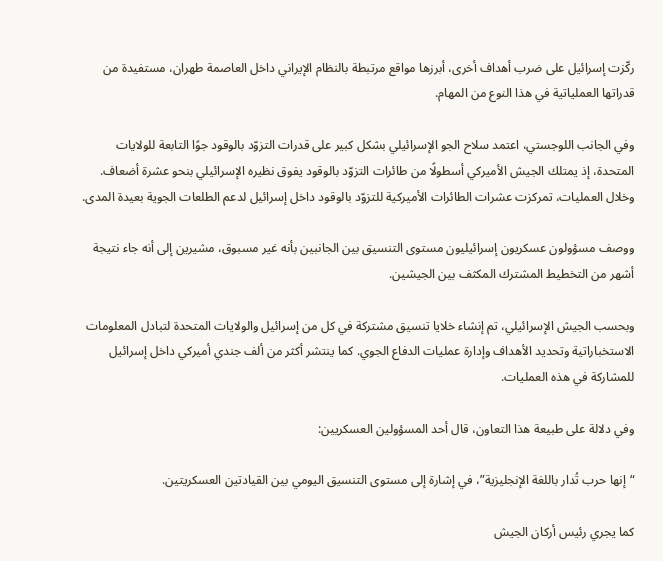ركّزت إسرائيل على ضرب أهداف أخرى، أبرزها مواقع مرتبطة بالنظام الإيراني داخل العاصمة طهران، مستفيدة من قدراتها العملياتية في هذا النوع من المهام.

وفي الجانب اللوجستي، اعتمد سلاح الجو الإسرائيلي بشكل كبير على قدرات التزوّد بالوقود جوًا التابعة للولايات المتحدة، إذ يمتلك الجيش الأميركي أسطولًا من طائرات التزوّد بالوقود يفوق نظيره الإسرائيلي بنحو عشرة أضعاف. وخلال العمليات، تمركزت عشرات الطائرات الأميركية للتزوّد بالوقود داخل إسرائيل لدعم الطلعات الجوية بعيدة المدى.

ووصف مسؤولون عسكريون إسرائيليون مستوى التنسيق بين الجانبين بأنه غير مسبوق، مشيرين إلى أنه جاء نتيجة أشهر من التخطيط المشترك المكثف بين الجيشين.

وبحسب الجيش الإسرائيلي، تم إنشاء خلايا تنسيق مشتركة في كل من إسرائيل والولايات المتحدة لتبادل المعلومات الاستخباراتية وتحديد الأهداف وإدارة عمليات الدفاع الجوي. كما ينتشر أكثر من ألف جندي أميركي داخل إسرائيل للمشاركة في هذه العمليات.

وفي دلالة على طبيعة هذا التعاون، قال أحد المسؤولين العسكريين:

“إنها حرب تُدار باللغة الإنجليزية”، في إشارة إلى مستوى التنسيق اليومي بين القيادتين العسكريتين.

كما يجري رئيس أركان الجيش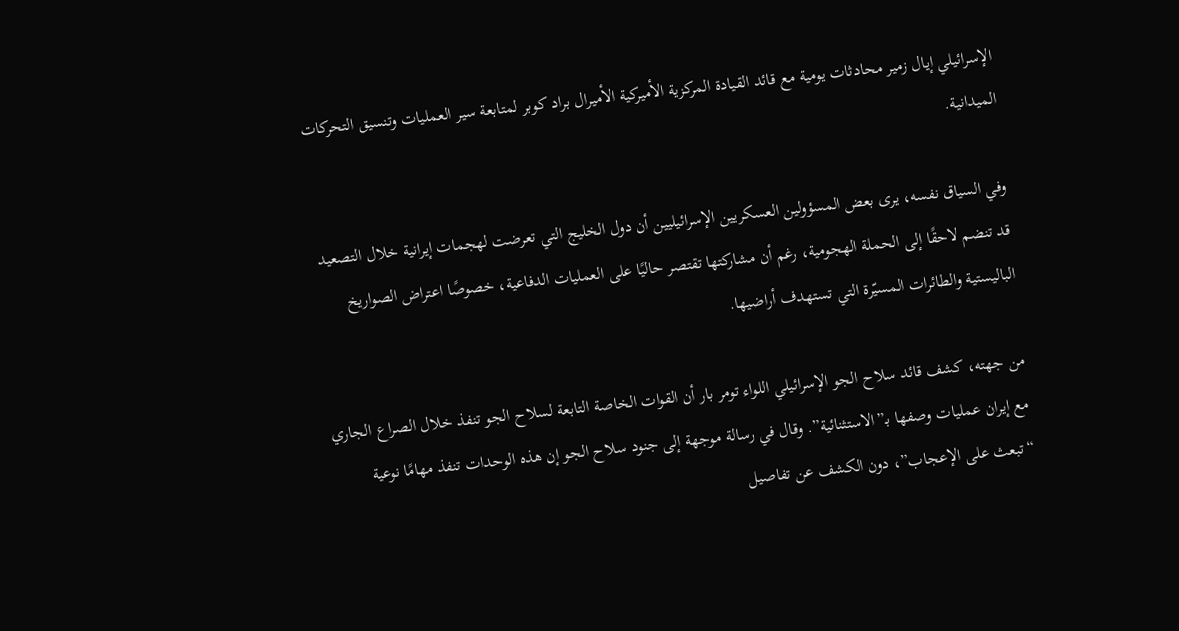الإسرائيلي إيال زمير محادثات يومية مع قائد القيادة المركزية الأميركية الأميرال براد كوبر لمتابعة سير العمليات وتنسيق التحركات الميدانية.

وفي السياق نفسه، يرى بعض المسؤولين العسكريين الإسرائيليين أن دول الخليج التي تعرضت لهجمات إيرانية خلال التصعيد قد تنضم لاحقًا إلى الحملة الهجومية، رغم أن مشاركتها تقتصر حاليًا على العمليات الدفاعية، خصوصًا اعتراض الصواريخ الباليستية والطائرات المسيّرة التي تستهدف أراضيها.

من جهته، كشف قائد سلاح الجو الإسرائيلي اللواء تومر بار أن القوات الخاصة التابعة لسلاح الجو تنفذ خلال الصراع الجاري مع إيران عمليات وصفها بـ”الاستثنائية”. وقال في رسالة موجهة إلى جنود سلاح الجو إن هذه الوحدات تنفذ مهامًا نوعية “تبعث على الإعجاب”، دون الكشف عن تفاصيل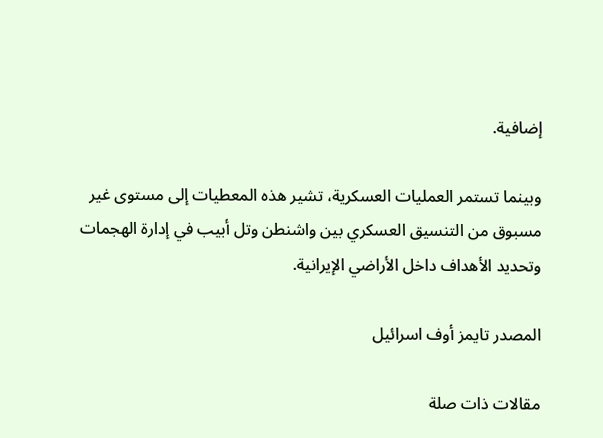إضافية.

وبينما تستمر العمليات العسكرية، تشير هذه المعطيات إلى مستوى غير مسبوق من التنسيق العسكري بين واشنطن وتل أبيب في إدارة الهجمات وتحديد الأهداف داخل الأراضي الإيرانية.

المصدر تايمز أوف اسرائيل

مقالات ذات صلة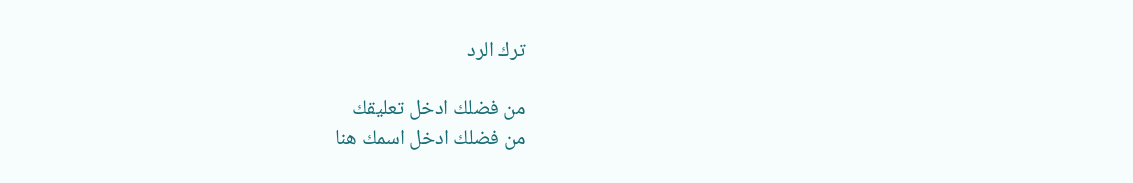ترك الرد

من فضلك ادخل تعليقك
من فضلك ادخل اسمك هنا